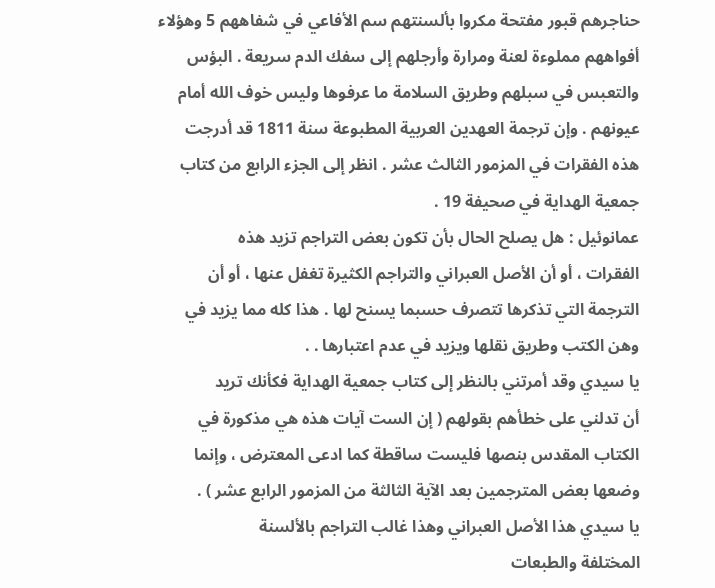حناجرهم قبور مفتحة مكروا بألسنتهم سم الأفاعي في شفاههم 5 وهؤلاء
أفواههم مملوءة لعنة ومرارة وأرجلهم إلى سفك الدم سريعة . البؤس
والتعبس في سبلهم وطريق السلامة ما عرفوها وليس خوف الله أمام
عيونهم . وإن ترجمة العهدين العربية المطبوعة سنة 1811 قد أدرجت
هذه الفقرات في المزمور الثالث عشر . انظر إلى الجزء الرابع من كتاب
جمعية الهداية في صحيفة 19 .
عمانوئيل : هل يصلح الحال بأن تكون بعض التراجم تزيد هذه
الفقرات ، أو أن الأصل العبراني والتراجم الكثيرة تغفل عنها ، أو أن
الترجمة التي تذكرها تتصرف حسبما يسنح لها . هذا كله مما يزيد في
وهن الكتب وطريق نقلها ويزيد في عدم اعتبارها . .
يا سيدي وقد أمرتني بالنظر إلى كتاب جمعية الهداية فكأنك تريد
أن تدلني على خطأهم بقولهم ( إن الست آيات هذه هي مذكورة في
الكتاب المقدس بنصها فليست ساقطة كما ادعى المعترض ، وإنما
وضعها بعض المترجمين بعد الآية الثالثة من المزمور الرابع عشر ) .
يا سيدي هذا الأصل العبراني وهذا غالب التراجم بالألسنة
المختلفة والطبعات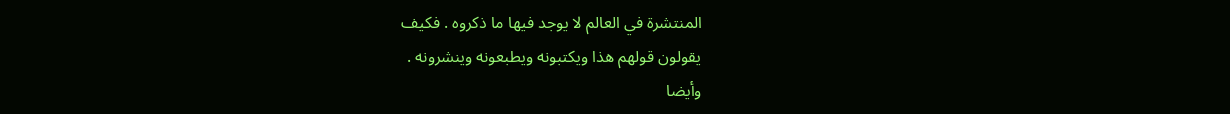المنتشرة في العالم لا يوجد فيها ما ذكروه . فكيف
يقولون قولهم هذا ويكتبونه ويطبعونه وينشرونه .
وأيضا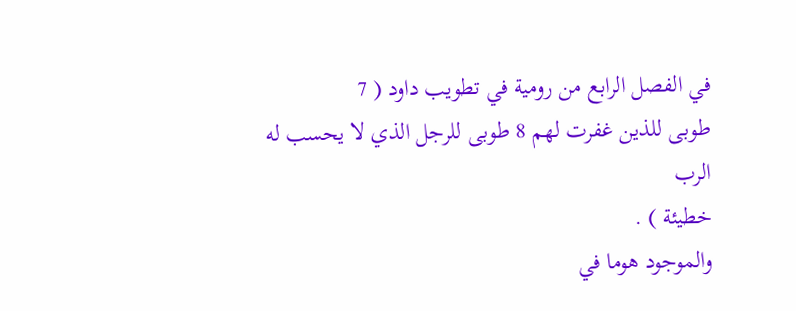في الفصل الرابع من رومية في تطويب داود ( 7
طوبى للذين غفرت لهم 8 طوبى للرجل الذي لا يحسب له الرب
خطيئة ) .
والموجود هوما في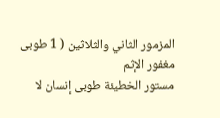المزمور الثاني والثلاثين ( 1 طوبى مغفور الإثم
مستور الخطيئة طوبى إنسان لا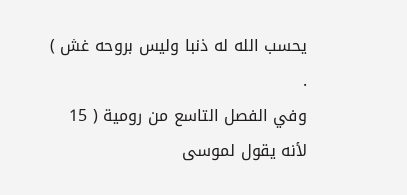يحسب الله له ذنبا وليس بروحه غش ) .
وفي الفصل التاسع من رومية ( 15 لأنه يقول لموسى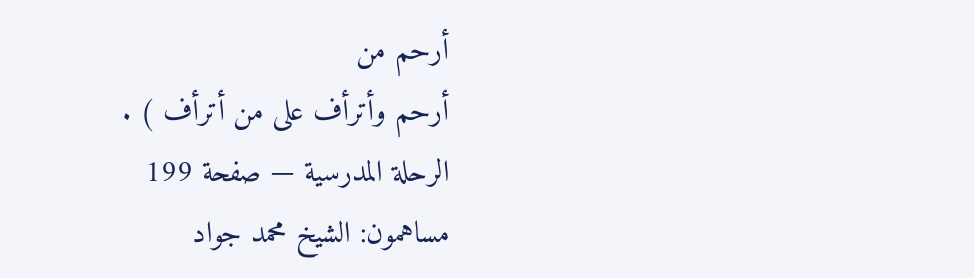أرحم من
أرحم وأترأف على من أترأف ) .
الرحلة المدرسية — صفحة 199
مساهمون: الشيخ محمد جواد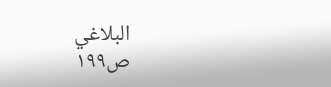البلاغي
ص١٩٩